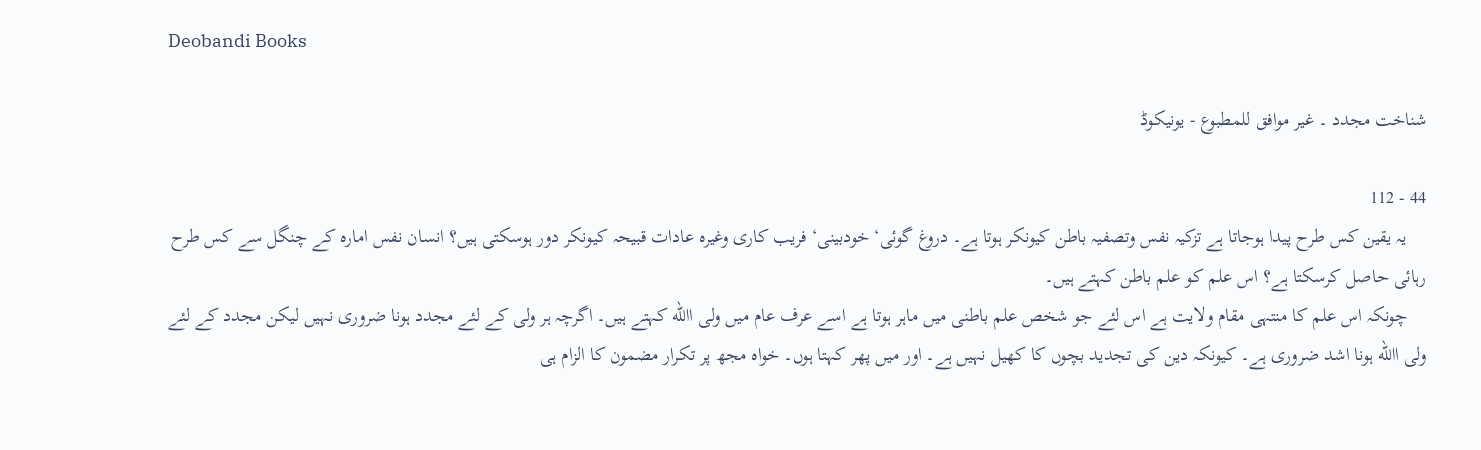Deobandi Books

شناخت مجدد ۔ غیر موافق للمطبوع - یونیکوڈ

44 - 112
    یہ یقین کس طرح پیدا ہوجاتا ہے تزکیہ نفس وتصفیہ باطن کیونکر ہوتا ہے۔ دروغ گوئی‘ خودبینی‘ فریب کاری وغیرہ عادات قبیحہ کیونکر دور ہوسکتی ہیں؟ انسان نفس امارہ کے چنگل سے کس طرح رہائی حاصل کرسکتا ہے؟ اس علم کو علم باطن کہتے ہیں۔
    چونکہ اس علم کا منتہی مقام ولایت ہے اس لئے جو شخص علم باطنی میں ماہر ہوتا ہے اسے عرف عام میں ولی االله کہتے ہیں۔ اگرچہ ہر ولی کے لئے مجدد ہونا ضروری نہیں لیکن مجدد کے لئے ولی االله ہونا اشد ضروری ہے۔ کیونکہ دین کی تجدید بچوں کا کھیل نہیں ہے۔ اور میں پھر کہتا ہوں۔ خواہ مجھ پر تکرار مضمون کا الزام ہی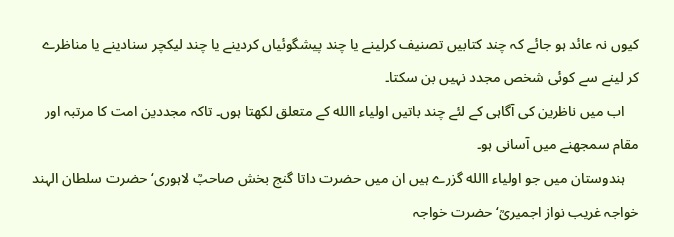کیوں نہ عائد ہو جائے کہ چند کتابیں تصنیف کرلینے یا چند پیشگوئیاں کردینے یا چند لیکچر سنادینے یا مناظرے کر لینے سے کوئی شخص مجدد نہیں بن سکتا۔
    اب میں ناظرین کی آگاہی کے لئے چند باتیں اولیاء االله کے متعلق لکھتا ہوں۔ تاکہ مجددین امت کا مرتبہ اور مقام سمجھنے میں آسانی ہو۔
    ہندوستان میں جو اولیاء االله گزرے ہیں ان میں حضرت داتا گنج بخش صاحبؒ لاہوری‘ حضرت سلطان الہند خواجہ غریب نواز اجمیریؒ‘ حضرت خواجہ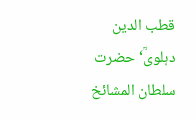قطب الدین دہلویؒ‘ حضرت سلطان المشائخ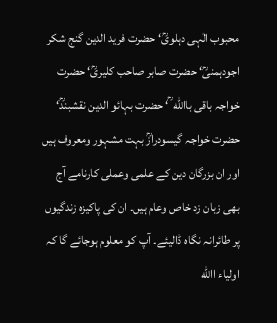محبوب الٰہی دہلویؒ‘ حضرت فرید الدین گنج شکر اجودہمنیؒ‘ حضرت صابر صاحب کلیریؒ‘ حضرت خواجہ باقی باالله  ؒ‘ حضرت بہائو الدین نقشبندؒ‘ حضرت خواجہ گیسودرازؒ بہت مشہور ومعروف ہیں اور ان بزرگان دین کے علمی وعملی کارنامے آج بھی زبان زد خاص وعام ہیں۔ ان کی پاکیزہ زندگیوں پر طائرانہ نگاہ ڈالیئے۔ آپ کو معلوم ہوجائے گا کہ اولیاء االله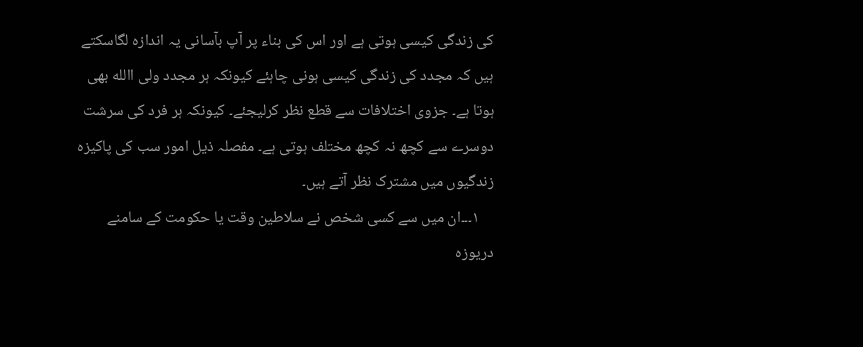کی زندگی کیسی ہوتی ہے اور اس کی بناء پر آپ بآسانی یہ اندازہ لگاسکتے ہیں کہ مجدد کی زندگی کیسی ہونی چاہئے کیونکہ ہر مجدد ولی االله بھی ہوتا ہے۔ جزوی اختلافات سے قطع نظر کرلیجئے۔ کیونکہ ہر فرد کی سرشت دوسرے سے کچھ نہ کچھ مختلف ہوتی ہے۔ مفصلہ ذیل امور سب کی پاکیزہ زندگیوں میں مشترک نظر آتے ہیں۔
    ۱۔۔۔ان میں سے کسی شخص نے سلاطین وقت یا حکومت کے سامنے دریوزہ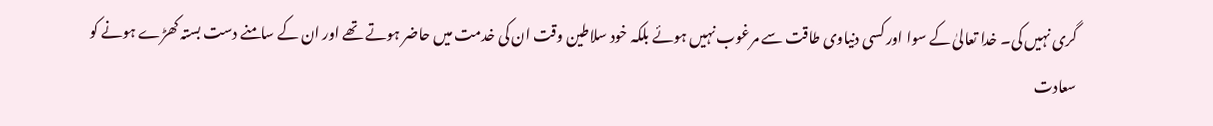گری نہیں کی۔ خدا تعالیٰ کے سوا اور کسی دنیاوی طاقت سے مرغوب نہیں ہوئے بلکہ خود سلاطین وقت ان کی خدمت میں حاضر ہوتے تھے اور ان کے سامنے دست بستہ کھڑے ہونے کو سعادت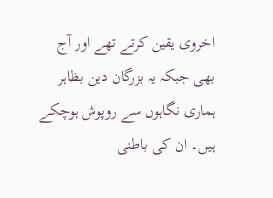اخروی یقین کرتے تھے اور آج بھی جبکہ یہ بزرگان دین بظاہر ہماری نگاہوں سے روپوش ہوچکے ہیں۔ ان کی باطنی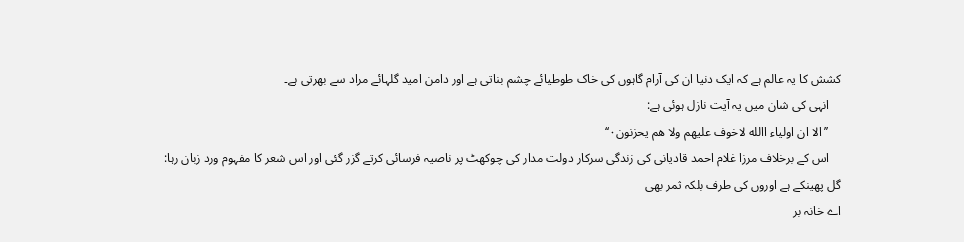کشش کا یہ عالم ہے کہ ایک دنیا ان کی آرام گاہوں کی خاک طوطیائے چشم بناتی ہے اور دامن امید گلہائے مراد سے بھرتی ہے۔
    انہی کی شان میں یہ آیت نازل ہوئی ہے:
    ’’الا ان اولیاء االله لاخوف علیھم ولا ھم یحزنون۰‘‘
    اس کے برخلاف مرزا غلام احمد قادیانی کی زندگی سرکار دولت مدار کی چوکھٹ پر ناصیہ فرسائی کرتے گزر گئی اور اس شعر کا مفہوم ورد زبان رہا:
گل پھینکے ہے اوروں کی طرف بلکہ ثمر بھی
اے خانہ بر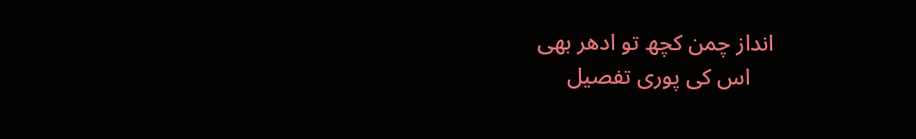انداز چمن کچھ تو ادھر بھی
    اس کی پوری تفصیل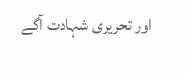اور تحریری شہادت آگے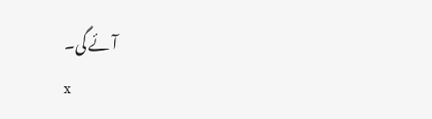آئے گی۔
x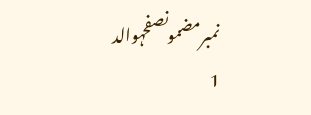نمبرمضمونصفحہوالد
1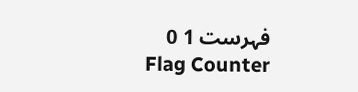فہرست 1 0
Flag Counter